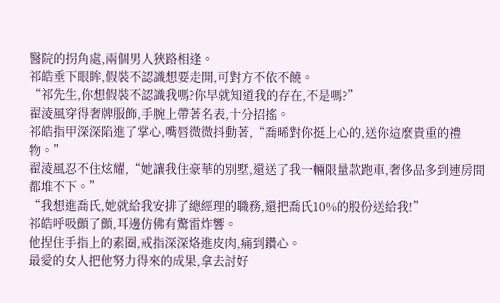醫院的拐角處,兩個男人狹路相逢。
祁皓垂下眼眸,假裝不認識想要走開,可對方不依不饒。
“祁先生,你想假裝不認識我嗎?你早就知道我的存在,不是嗎?”
翟淩風穿得奢牌服飾,手腕上帶著名表,十分招搖。
祁皓指甲深深陷進了掌心,嘴唇微微抖動著,“喬晞對你挺上心的,送你這麼貴重的禮物。”
翟淩風忍不住炫耀,“她讓我住豪華的別墅,還送了我一輛限量款跑車,奢侈品多到連房間都堆不下。”
“我想進喬氏,她就給我安排了總經理的職務,還把喬氏10%的股份送給我!”
祁皓呼吸顫了顫,耳邊仿佛有驚雷炸響。
他捏住手指上的素圈,戒指深深烙進皮肉,痛到鑽心。
最愛的女人把他努力得來的成果,拿去討好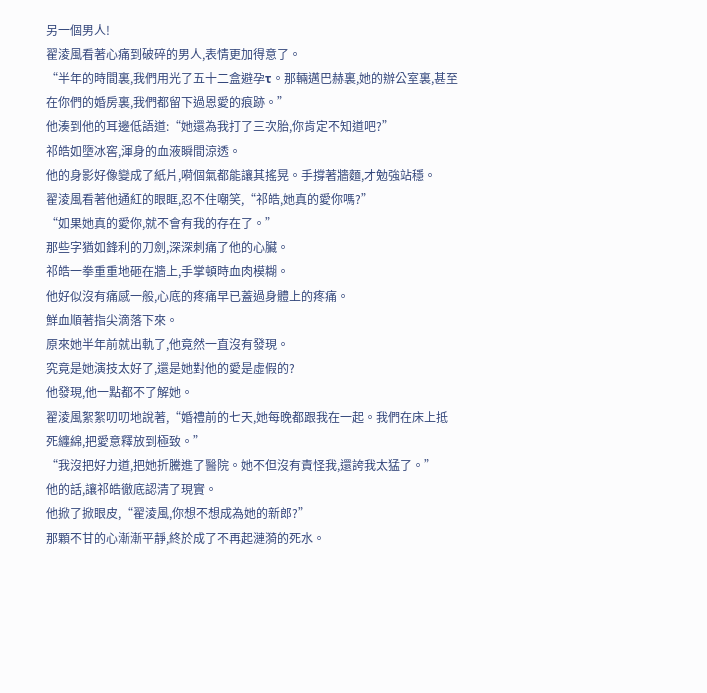另一個男人!
翟淩風看著心痛到破碎的男人,表情更加得意了。
“半年的時間裏,我們用光了五十二盒避孕τ。那輛邁巴赫裏,她的辦公室裏,甚至在你們的婚房裏,我們都留下過恩愛的痕跡。”
他湊到他的耳邊低語道:“她還為我打了三次胎,你肯定不知道吧?”
祁皓如墮冰窖,渾身的血液瞬間涼透。
他的身影好像變成了紙片,嗬個氣都能讓其搖晃。手撐著牆麵,才勉強站穩。
翟淩風看著他通紅的眼眶,忍不住嘲笑,“祁皓,她真的愛你嗎?”
“如果她真的愛你,就不會有我的存在了。”
那些字猶如鋒利的刀劍,深深刺痛了他的心臟。
祁皓一拳重重地砸在牆上,手掌頓時血肉模糊。
他好似沒有痛感一般,心底的疼痛早已蓋過身體上的疼痛。
鮮血順著指尖滴落下來。
原來她半年前就出軌了,他竟然一直沒有發現。
究竟是她演技太好了,還是她對他的愛是虛假的?
他發現,他一點都不了解她。
翟淩風絮絮叨叨地說著,“婚禮前的七天,她每晚都跟我在一起。我們在床上抵死纏綿,把愛意釋放到極致。”
“我沒把好力道,把她折騰進了醫院。她不但沒有責怪我,還誇我太猛了。”
他的話,讓祁皓徹底認清了現實。
他掀了掀眼皮,“翟淩風,你想不想成為她的新郎?”
那顆不甘的心漸漸平靜,終於成了不再起漣漪的死水。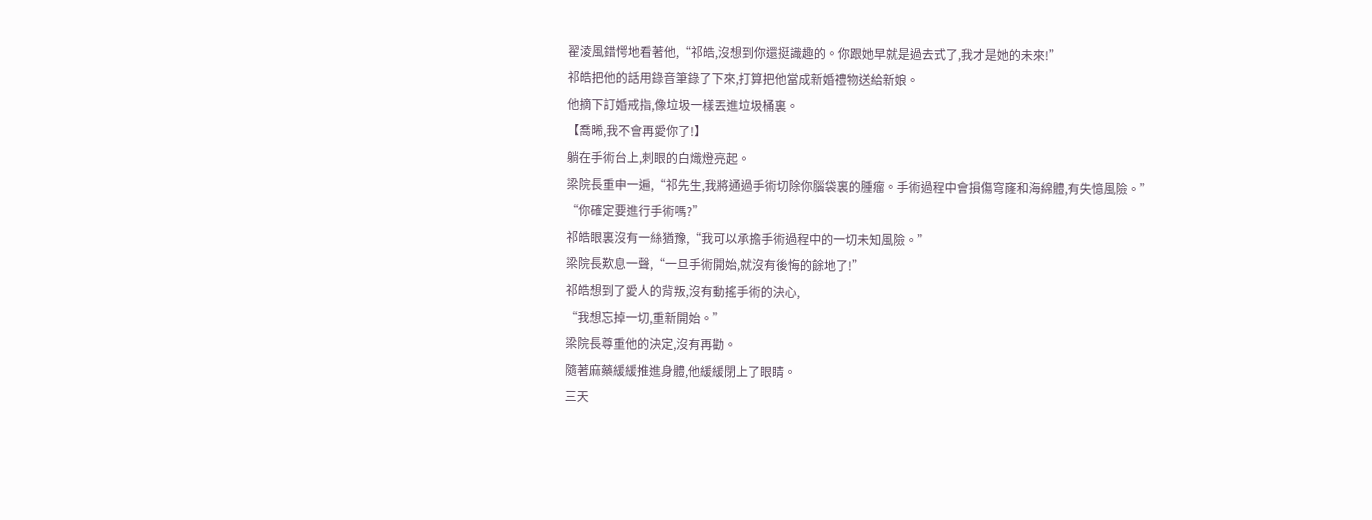翟淩風錯愕地看著他,“祁皓,沒想到你還挺識趣的。你跟她早就是過去式了,我才是她的未來!”
祁皓把他的話用錄音筆錄了下來,打算把他當成新婚禮物送給新娘。
他摘下訂婚戒指,像垃圾一樣丟進垃圾桶裏。
【喬晞,我不會再愛你了!】
躺在手術台上,刺眼的白熾燈亮起。
梁院長重申一遍,“祁先生,我將通過手術切除你腦袋裏的腫瘤。手術過程中會損傷穹窿和海綿體,有失憶風險。”
“你確定要進行手術嗎?”
祁皓眼裏沒有一絲猶豫,“我可以承擔手術過程中的一切未知風險。”
梁院長歎息一聲,“一旦手術開始,就沒有後悔的餘地了!”
祁皓想到了愛人的背叛,沒有動搖手術的決心,
“我想忘掉一切,重新開始。”
梁院長尊重他的決定,沒有再勸。
隨著麻藥緩緩推進身體,他緩緩閉上了眼睛。
三天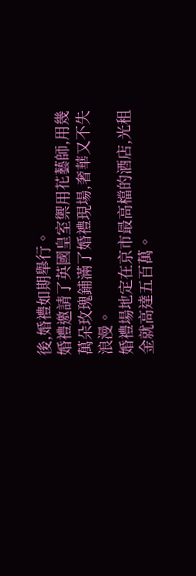後,婚禮如期舉行。
婚禮邀請了英國皇室禦用花藝師,用幾萬朵玫瑰鋪滿了婚禮現場,奢華又不失浪漫。
婚禮場地定在京市最高檔的酒店,光租金就高達五百萬。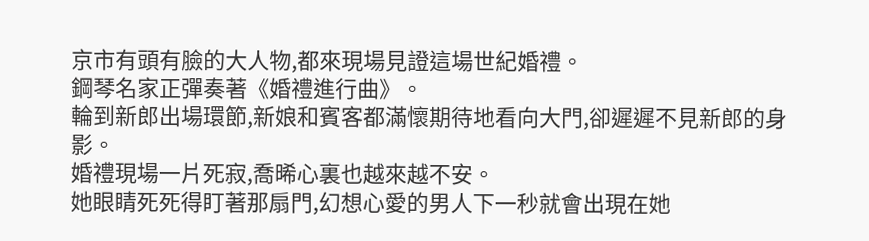京市有頭有臉的大人物,都來現場見證這場世紀婚禮。
鋼琴名家正彈奏著《婚禮進行曲》。
輪到新郎出場環節,新娘和賓客都滿懷期待地看向大門,卻遲遲不見新郎的身影。
婚禮現場一片死寂,喬晞心裏也越來越不安。
她眼睛死死得盯著那扇門,幻想心愛的男人下一秒就會出現在她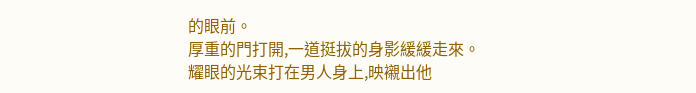的眼前。
厚重的門打開,一道挺拔的身影緩緩走來。
耀眼的光束打在男人身上,映襯出他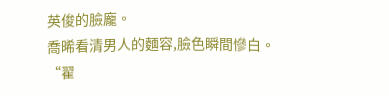英俊的臉龐。
喬晞看清男人的麵容,臉色瞬間慘白。
“翟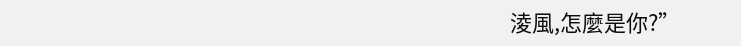淩風,怎麼是你?”